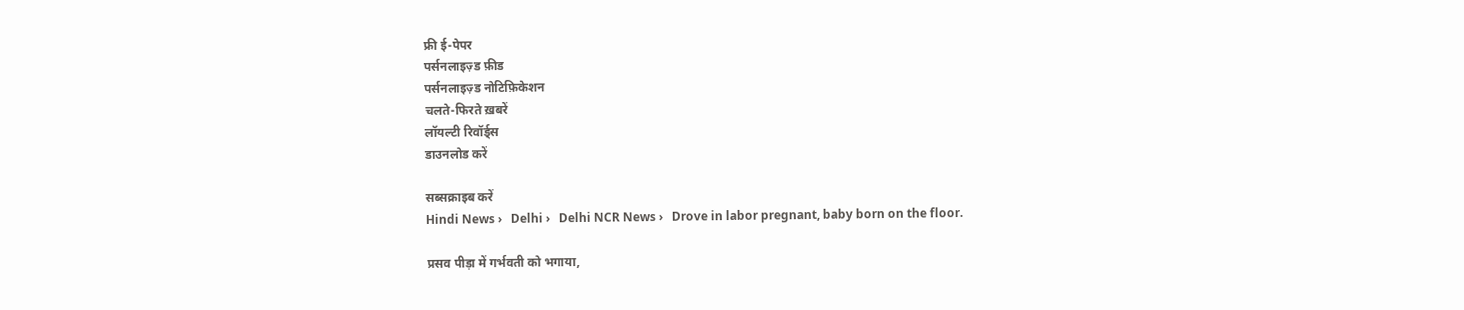फ्री ई-पेपर
पर्सनलाइज़्ड फ़ीड
पर्सनलाइज़्ड नोटिफ़िकेशन
चलते-फिरते ख़बरें
लॉयल्टी रिवॉर्ड्स
डाउनलोड करें

सब्सक्राइब करें
Hindi News ›   Delhi ›   Delhi NCR News ›   Drove in labor pregnant, baby born on the floor.

प्रसव पीड़ा में गर्भवती को भगाया,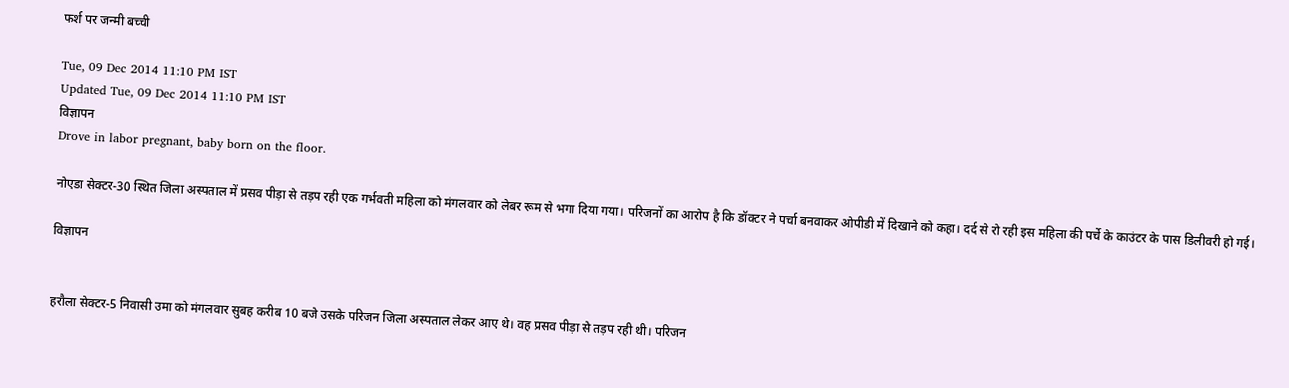फर्श पर जन्मी बच्ची

Tue, 09 Dec 2014 11:10 PM IST
Updated Tue, 09 Dec 2014 11:10 PM IST
विज्ञापन
Drove in labor pregnant, baby born on the floor.

नोएडा सेक्टर-30 स्थित जिला अस्पताल में प्रसव पीड़ा से तड़प रही एक गर्भवती महिला को मंगलवार को लेबर रूम से भगा दिया गया। परिजनों का आरोप है कि डॉक्टर ने पर्चा बनवाकर ओपीडी में दिखाने को कहा। दर्द से रो रही इस महिला की पर्चे के काउंटर के पास डिलीवरी हो गई।

विज्ञापन


हरौला सेक्टर-5 निवासी उमा को मंगलवार सुबह करीब 10 बजे उसके परिजन जिला अस्पताल लेकर आए थे। वह प्रसव पीड़ा से तड़प रही थी। परिजन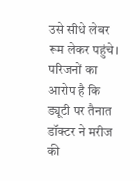उसे सीधे लेबर रूम लेकर पहुंचे। परिजनों का आरोप है कि ड्यूटी पर तैनात डॉक्टर ने मरीज की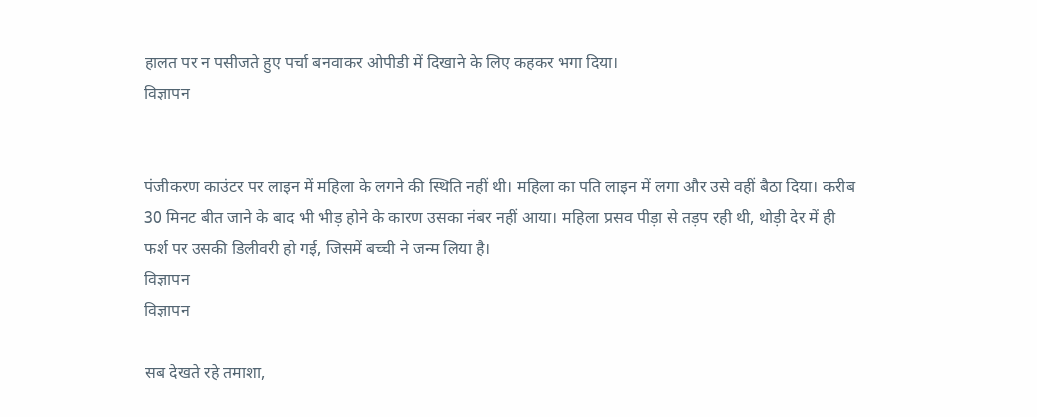हालत पर न पसीजते हुए पर्चा बनवाकर ओपीडी में दिखाने के लिए कहकर भगा दिया।
विज्ञापन


पंजीकरण काउंटर पर लाइन में महिला के लगने की स्थिति नहीं थी। महिला का पति लाइन में लगा और उसे वहीं बैठा दिया। करीब 30 मिनट बीत जाने के बाद भी भीड़ होने के कारण उसका नंबर नहीं आया। महिला प्रसव पीड़ा से तड़प रही थी, थोड़ी देर में ही फर्श पर उसकी डिलीवरी हो गई, जिसमें बच्ची ने जन्म लिया है।
विज्ञापन
विज्ञापन

सब देखते रहे तमाशा,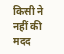किसी ने नहीं की मदद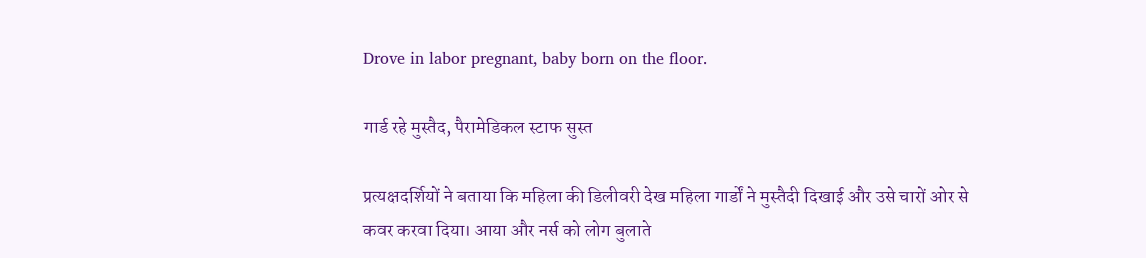Drove in labor pregnant, baby born on the floor.

गार्ड रहे मुस्तैद, पैरामेडिकल स्टाफ सुस्त

प्रत्यक्षदर्शियों ने बताया कि महिला की डिलीवरी देख महिला गार्डों ने मुस्तैदी दिखाई और उसे चारों ओर से कवर करवा दिया। आया और नर्स को लोग बुलाते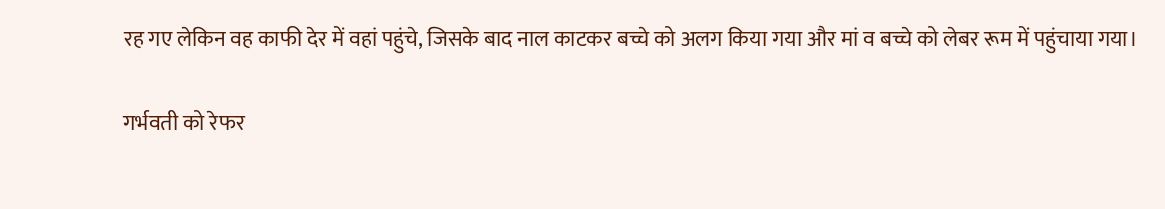रह गए लेकिन वह काफी देर में वहां पहुंचे, जिसके बाद नाल काटकर बच्चे को अलग किया गया और मां व बच्चे को लेबर रूम में पहुंचाया गया।

गर्भवती को रेफर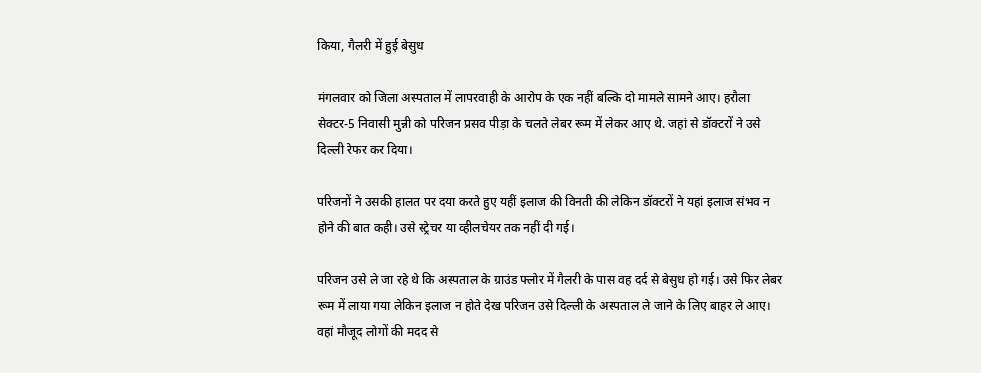किया, गैलरी में हुई बेसुध

मंगलवार को जिला अस्पताल में लापरवाही के आरोप के एक नहीं बल्कि दो मामले सामने आए। हरौला सेक्टर-5 निवासी मुन्नी को परिजन प्रसव पीड़ा के चलते लेबर रूम में लेकर आए थे. जहां से डॉक्टरों ने उसे दिल्ली रेफर कर दिया।

परिजनों ने उसकी हालत पर दया करते हुए यहीं इलाज की विनती की लेकिन डॉक्टरों ने यहां इलाज संभव न होने की बात कही। उसे स्ट्रेचर या व्हीलचेयर तक नहीं दी गई।

परिजन उसे ले जा रहे थे कि अस्पताल के ग्राउंड फ्लोर में गैलरी के पास वह दर्द से बेसुध हो गई। उसे फिर लेबर रूम में लाया गया लेकिन इलाज न होते देख परिजन उसे दिल्ली के अस्पताल ले जाने के लिए बाहर ले आए। वहां मौजूद लोगों की मदद से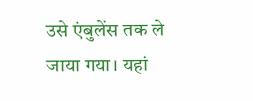उसे एंबुलेंस तक ले जाया गया। यहां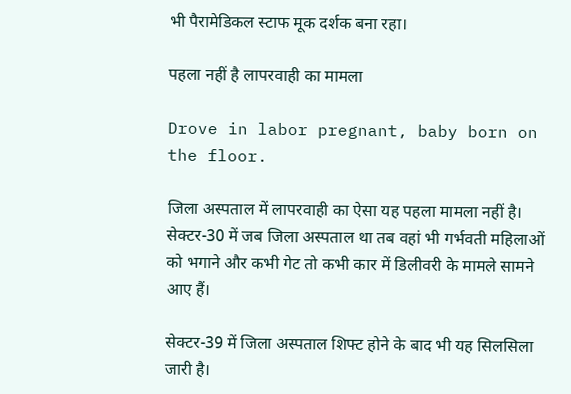भी पैरामेडिकल स्टाफ मूक दर्शक बना रहा।

पहला नहीं है लापरवाही का मामला

Drove in labor pregnant, baby born on the floor.

जिला अस्पताल में लापरवाही का ऐसा यह पहला मामला नहीं है। सेक्टर-30 में जब जिला अस्पताल था तब वहां भी गर्भवती महिलाओं को भगाने और कभी गेट तो कभी कार में डिलीवरी के मामले सामने आए हैं।

सेक्टर-39 में जिला अस्पताल शिफ्ट होने के बाद भी यह सिलसिला जारी है।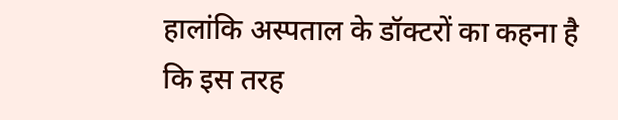हालांकि अस्पताल के डॉक्टरों का कहना है कि इस तरह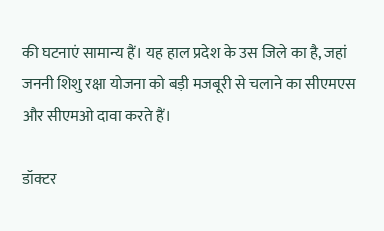की घटनाएं सामान्य हैं। यह हाल प्रदेश के उस जिले का है, जहां जननी शिशु रक्षा योजना को बड़ी मजबूरी से चलाने का सीएमएस और सीएमओ दावा करते हैं।

डॉक्टर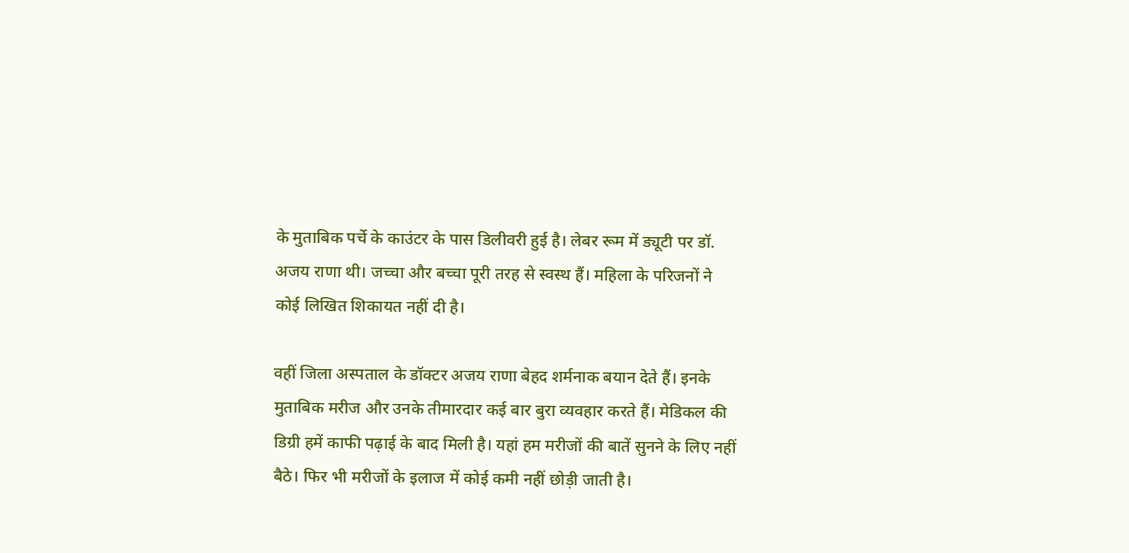के मुताबिक पर्चे के काउंटर के पास डिलीवरी हुई है। लेबर रूम में ड्यूटी पर डॉ. अजय राणा थी। जच्चा और बच्चा पूरी तरह से स्वस्थ हैं। महिला के परिजनों ने कोई लिखित शिकायत नहीं दी है।

वहीं जिला अस्पताल के डॉक्टर अजय राणा बेहद शर्मनाक बयान देते हैं। इनके मुताबिक मरीज और उनके तीमारदार कई बार बुरा व्यवहार करते हैं। मेडिकल की डिग्री हमें काफी पढ़ाई के बाद मिली है। यहां हम मरीजों की बातें सुनने के लिए नहीं बैठे। फिर भी मरीजों के इलाज में कोई कमी नहीं छोड़ी जाती है।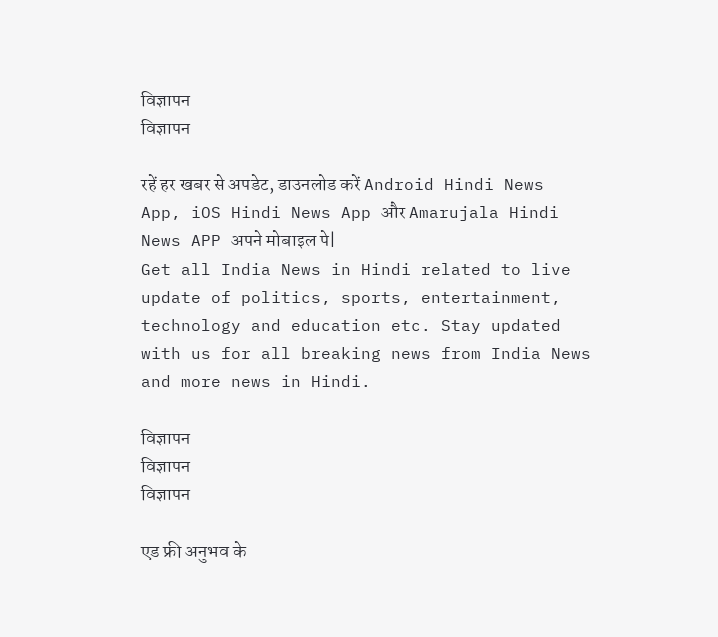विज्ञापन
विज्ञापन

रहें हर खबर से अपडेट, डाउनलोड करें Android Hindi News App, iOS Hindi News App और Amarujala Hindi News APP अपने मोबाइल पे|
Get all India News in Hindi related to live update of politics, sports, entertainment, technology and education etc. Stay updated with us for all breaking news from India News and more news in Hindi.

विज्ञापन
विज्ञापन
विज्ञापन

एड फ्री अनुभव के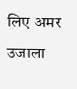लिए अमर उजाला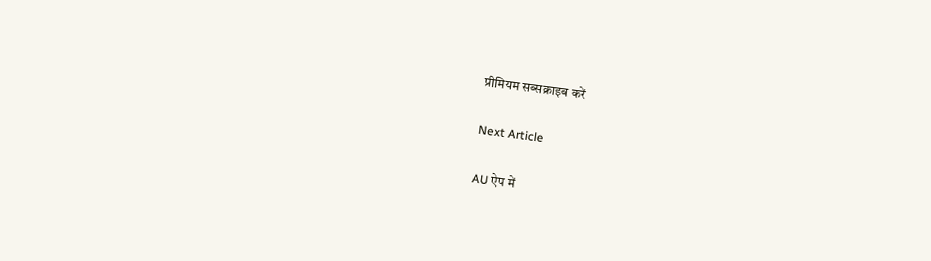प्रीमियम सब्सक्राइब करें

Next Article

AU ऐप में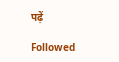पढ़ें

Followed